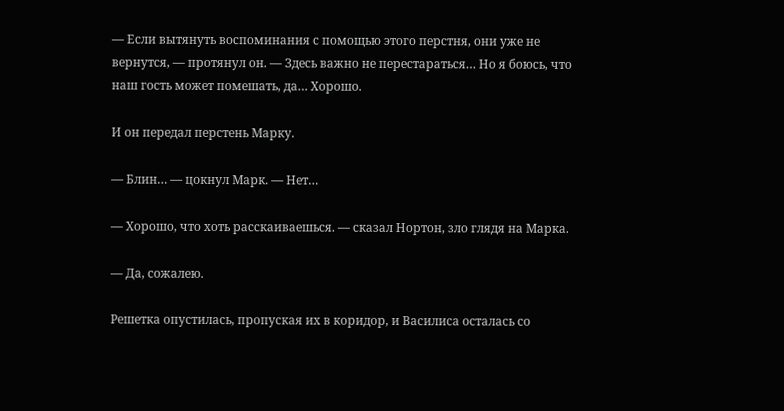— Если вытянуть воспоминания с помощью этого перстня, они уже не вернутся, — протянул он. — Здесь важно не перестараться… Но я боюсь, что наш гость может помешать, да… Хорошо.

И он передал перстень Марку.

— Блин… — цокнул Марк. — Нет…

— Хорошо, что хоть расскаиваешься. — сказал Нортон, зло глядя на Марка.

— Да, сожалею.

Решетка опустилась, пропуская их в коридор, и Василиса осталась со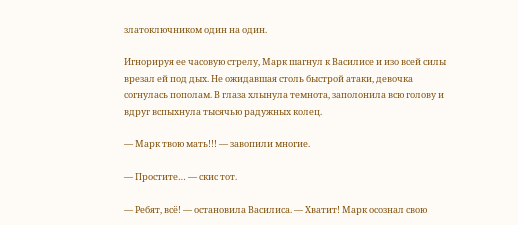златоключником один на один.

Игнорируя ее часовую стрелу, Марк шагнул к Василисе и изо всей силы врезал ей под дых. Не ожидавшая столь быстрой атаки, девочка согнулась пополам. В глаза хлынула темнота, заполонила всю голову и вдруг вспыхнула тысячью радужных колец.

— Марк твою мать!!! — завопили многие.

— Простите… — скис тот.

— Ребят, всё! — остановила Василиса. — Хватит! Марк осознал свою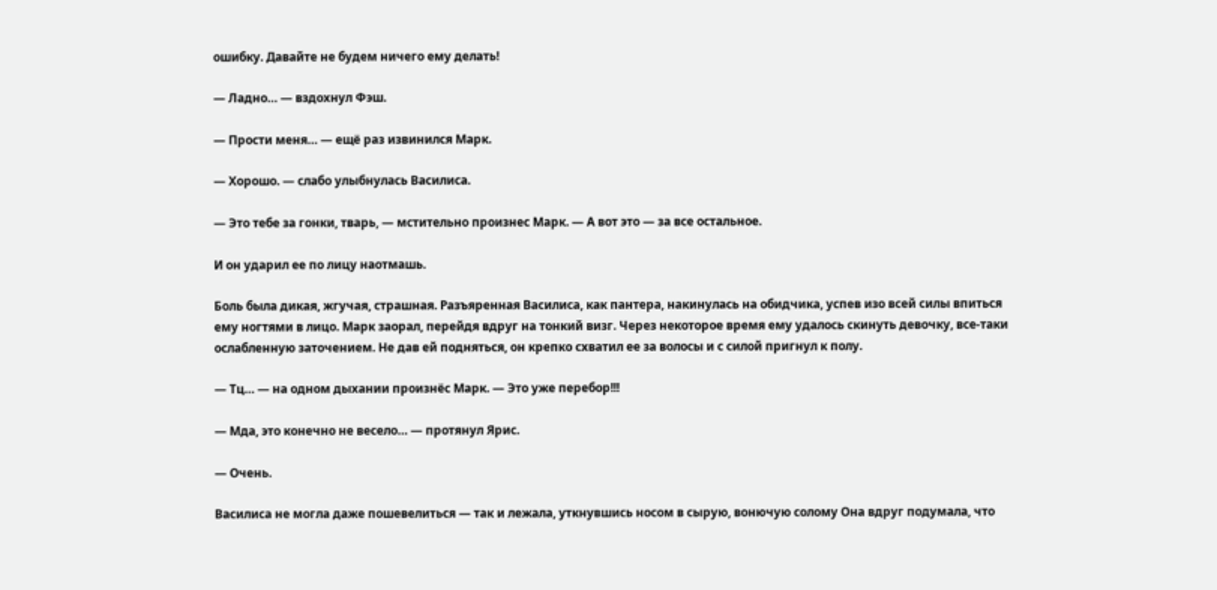ошибку. Давайте не будем ничего ему делать!

— Ладно… — вздохнул Фэш.

— Прости меня… — ещё раз извинился Марк.

— Хорошо. — слабо улыбнулась Василиса.

— Это тебе за гонки, тварь, — мстительно произнес Марк. — А вот это — за все остальное.

И он ударил ее по лицу наотмашь.

Боль была дикая, жгучая, страшная. Разъяренная Василиса, как пантера, накинулась на обидчика, успев изо всей силы впиться ему ногтями в лицо. Марк заорал, перейдя вдруг на тонкий визг. Через некоторое время ему удалось скинуть девочку, все-таки ослабленную заточением. Не дав ей подняться, он крепко схватил ее за волосы и с силой пригнул к полу.

— Тц… — на одном дыхании произнёс Марк. — Это уже перебор!!!

— Мда, это конечно не весело… — протянул Ярис.

— Очень.

Василиса не могла даже пошевелиться — так и лежала, уткнувшись носом в сырую, вонючую солому Она вдруг подумала, что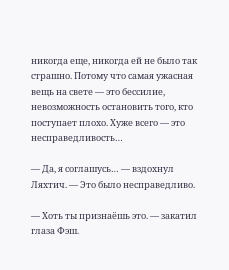никогда еще, никогда ей не было так страшно. Потому что самая ужасная вещь на свете — это бессилие, невозможность остановить того, кто поступает плохо. Хуже всего — это несправедливость…

— Да, я соглашусь… — вздохнул Ляхтич. — Это было несправедливо.

— Хоть ты признаёшь это. — закатил глаза Фэш.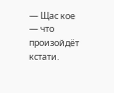— Щас кое — что произойдёт кстати.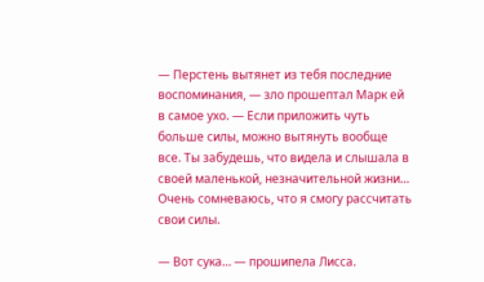— Перстень вытянет из тебя последние воспоминания, — зло прошептал Марк ей в самое ухо. — Если приложить чуть больше силы, можно вытянуть вообще все. Ты забудешь, что видела и слышала в своей маленькой, незначительной жизни… Очень сомневаюсь, что я смогу рассчитать свои силы.

— Вот сука… — прошипела Лисса.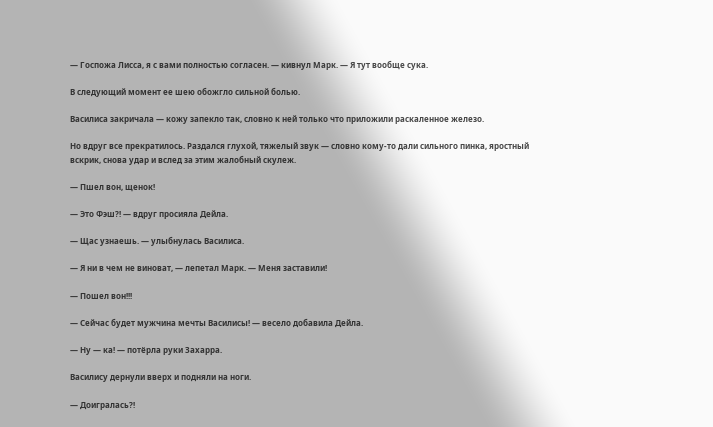— Госпожа Лисса, я с вами полностью согласен. — кивнул Марк. — Я тут вообще сука.

В следующий момент ее шею обожгло сильной болью.

Василиса закричала — кожу запекло так, словно к ней только что приложили раскаленное железо.

Но вдруг все прекратилось. Раздался глухой, тяжелый звук — словно кому-то дали сильного пинка, яростный вскрик, снова удар и вслед за этим жалобный скулеж.

— Пшел вон, щенок!

— Это Фэш?! — вдруг просияла Дейла.

— Щас узнаешь. — улыбнулась Василиса.

— Я ни в чем не виноват, — лепетал Марк. — Меня заставили!

— Пошел вон!!!

— Сейчас будет мужчина мечты Василисы! — весело добавила Дейла.

— Ну — ка! — потёрла руки Захарра.

Василису дернули вверх и подняли на ноги.

— Доигралась?!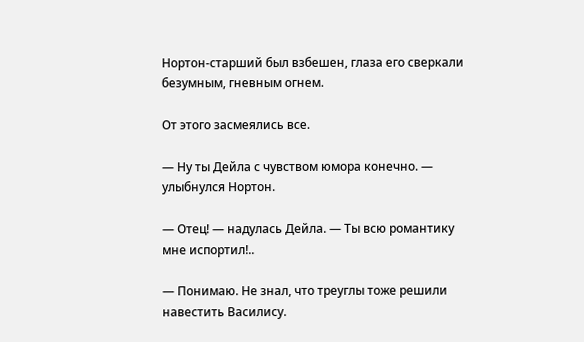Нортон-старший был взбешен, глаза его сверкали безумным, гневным огнем.

От этого засмеялись все.

— Ну ты Дейла с чувством юмора конечно. — улыбнулся Нортон.

— Отец! — надулась Дейла. — Ты всю романтику мне испортил!..

— Понимаю. Не знал, что треуглы тоже решили навестить Василису.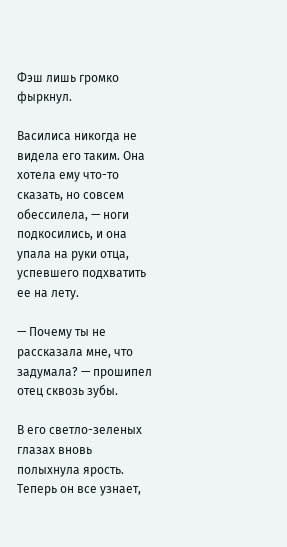Фэш лишь громко фыркнул.

Василиса никогда не видела его таким. Она хотела ему что-то сказать, но совсем обессилела, — ноги подкосились, и она упала на руки отца, успевшего подхватить ее на лету.

— Почему ты не рассказала мне, что задумала? — прошипел отец сквозь зубы.

В его светло-зеленых глазах вновь полыхнула ярость. Теперь он все узнает,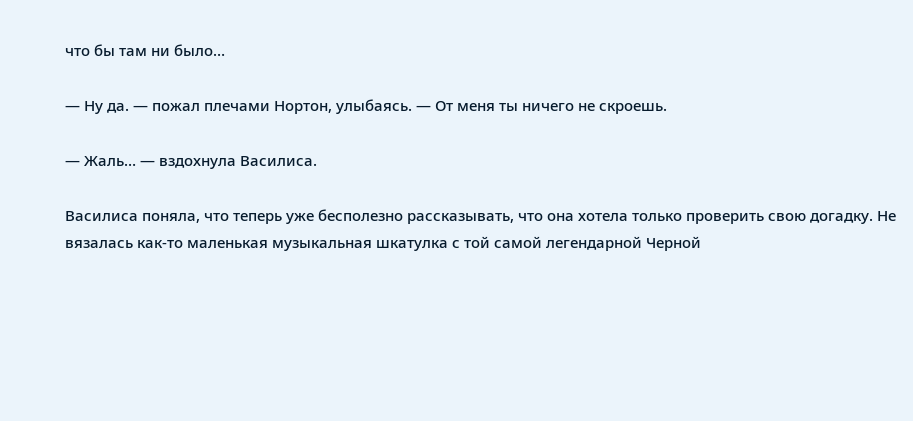что бы там ни было…

— Ну да. — пожал плечами Нортон, улыбаясь. — От меня ты ничего не скроешь.

— Жаль… — вздохнула Василиса.

Василиса поняла, что теперь уже бесполезно рассказывать, что она хотела только проверить свою догадку. Не вязалась как-то маленькая музыкальная шкатулка с той самой легендарной Черной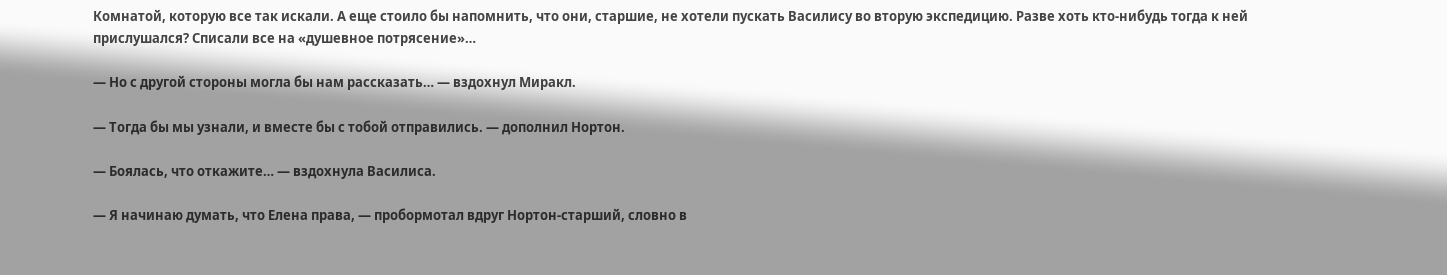Комнатой, которую все так искали. А еще стоило бы напомнить, что они, старшие, не хотели пускать Василису во вторую экспедицию. Разве хоть кто-нибудь тогда к ней прислушался? Списали все на «душевное потрясение»…

— Но с другой стороны могла бы нам рассказать… — вздохнул Миракл.

— Тогда бы мы узнали, и вместе бы с тобой отправились. — дополнил Нортон.

— Боялась, что откажите… — вздохнула Василиса.

— Я начинаю думать, что Елена права, — пробормотал вдруг Нортон-старший, словно в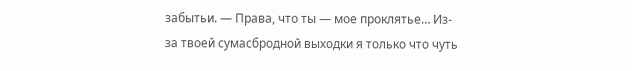забытьи. — Права, что ты — мое проклятье… Из-за твоей сумасбродной выходки я только что чуть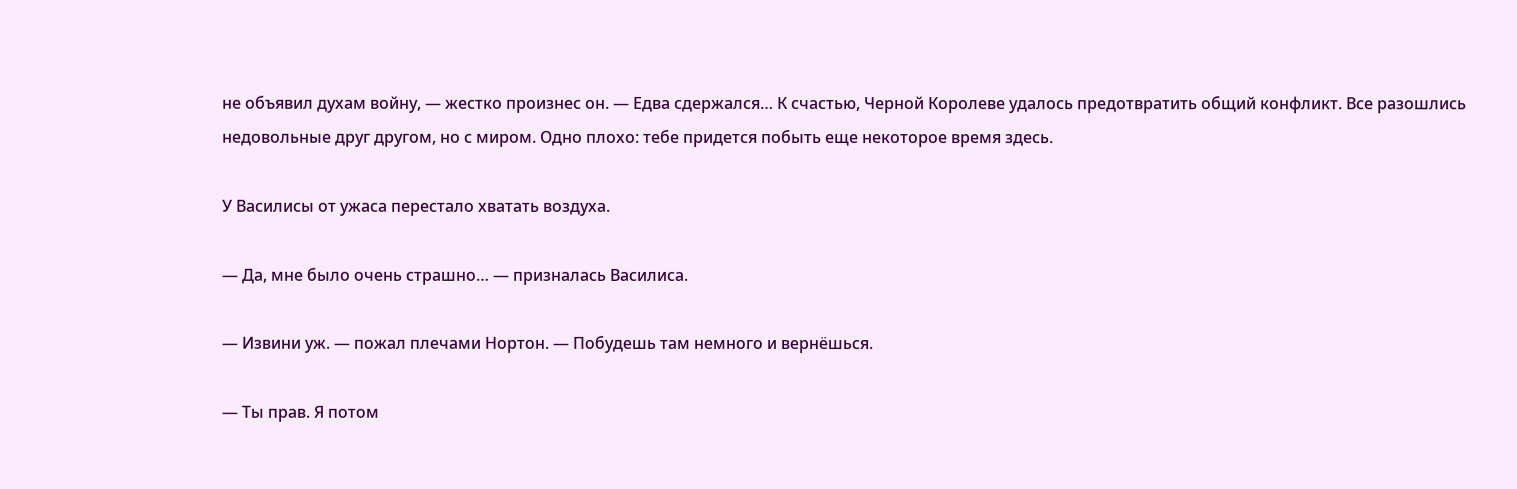не объявил духам войну, — жестко произнес он. — Едва сдержался… К счастью, Черной Королеве удалось предотвратить общий конфликт. Все разошлись недовольные друг другом, но с миром. Одно плохо: тебе придется побыть еще некоторое время здесь.

У Василисы от ужаса перестало хватать воздуха.

— Да, мне было очень страшно… — призналась Василиса.

— Извини уж. — пожал плечами Нортон. — Побудешь там немного и вернёшься.

— Ты прав. Я потом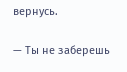вернусь.

— Ты не заберешь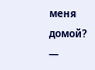меня домой? —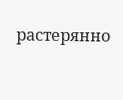растерянно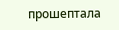прошептала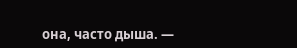она, часто дыша. —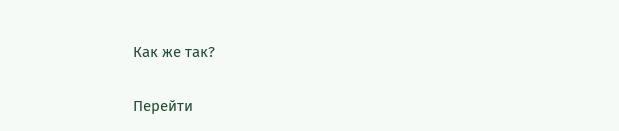Как же так?

Перейти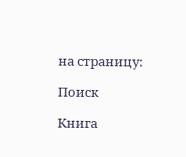на страницу:

Поиск

Книга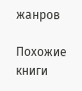жанров

Похожие книги